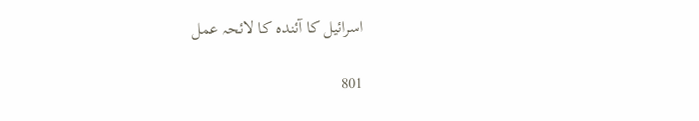اسرائیل کا آئندہ کا لائحہ عمل

801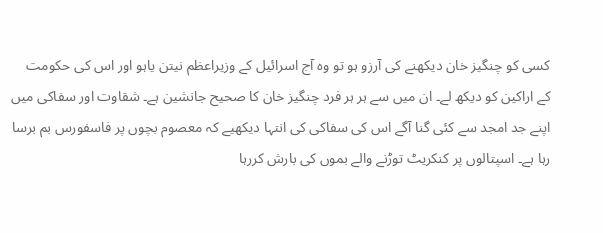کسی کو چنگیز خان دیکھنے کی آرزو ہو تو وہ آج اسرائیل کے وزیراعظم نیتن یاہو اور اس کی حکومت کے اراکین کو دیکھ لے۔ ان میں سے ہر ہر فرد چنگیز خان کا صحیح جانشین ہے۔ شقاوت اور سفاکی میں اپنے جد امجد سے کئی گنا آگے اس کی سفاکی کی انتہا دیکھیے کہ معصوم بچوں پر فاسفورس بم برسا رہا ہے۔ اسپتالوں پر کنکریٹ توڑنے والے بموں کی بارش کررہا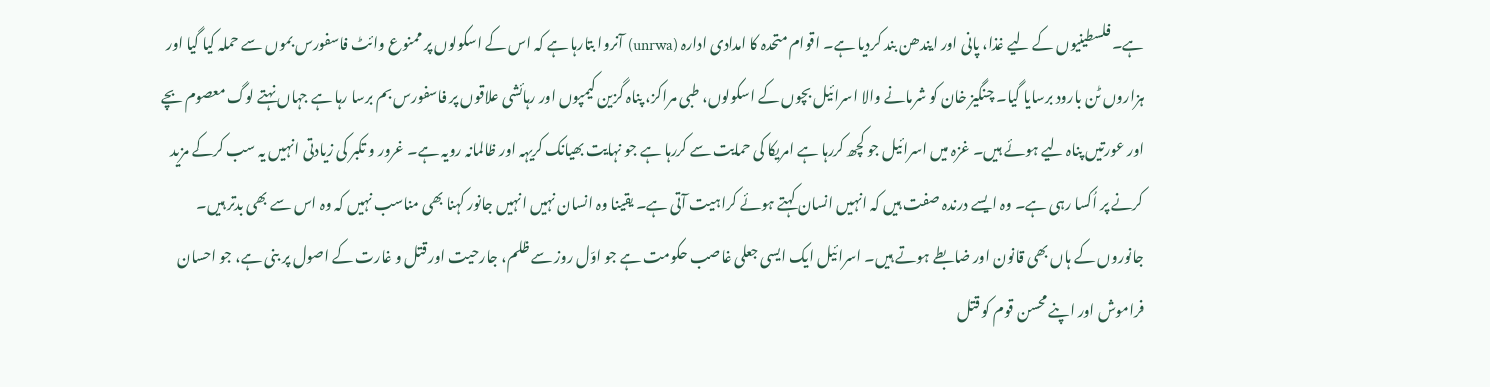ہے۔ فلسطینیوں کے لیے غذا، پانی اور ایندھن بند کردیا ہے۔ اقوام متحدہ کا امدادی ادارہ (unrwa) آنروا بتارہا ہے کہ اس کے اسکولوں پر ممنوع وائٹ فاسفورس بموں سے حملہ کیا گیا اور ہزاروں ٹن بارود برسایا گیا۔ چنگیز خان کو شرمانے والا اسرائیل بچوں کے اسکولوں، طبی مراکز، پناہ گزین کیمپوں اور رہائشی علاقوں پر فاسفورس بم برسا رہا ہے جہاں نہتے لوگ معصوم بچے اور عورتیں پناہ لیے ہوئے ہیں۔ غزہ میں اسرائیل جو کچھ کررہا ہے امریکا کی حمایت سے کررہا ہے جو نہایت بھیانک کریہہ اور ظالمانہ رویہ ہے۔ غرور و تکبر کی زیادتی انہیں یہ سب کرکے مزید کرنے پر اُکسا رہی ہے۔ وہ ایسے درندہ صفت ہیں کہ انہیں انسان کہتے ہوئے کراہیت آتی ہے۔ یقینا وہ انسان نہیں انہیں جانور کہنا بھی مناسب نہیں کہ وہ اس سے بھی بدتر ہیں۔ جانوروں کے ہاں بھی قانون اور ضابطے ہوتے ہیں۔ اسرائیل ایک ایسی جعلی غاصب حکومت ہے جو اوّل روز سے ظلم، جارحیت اور قتل و غارت کے اصول پر بنی ہے، جو احسان فراموش اور اپنے محسن قوم کو قتل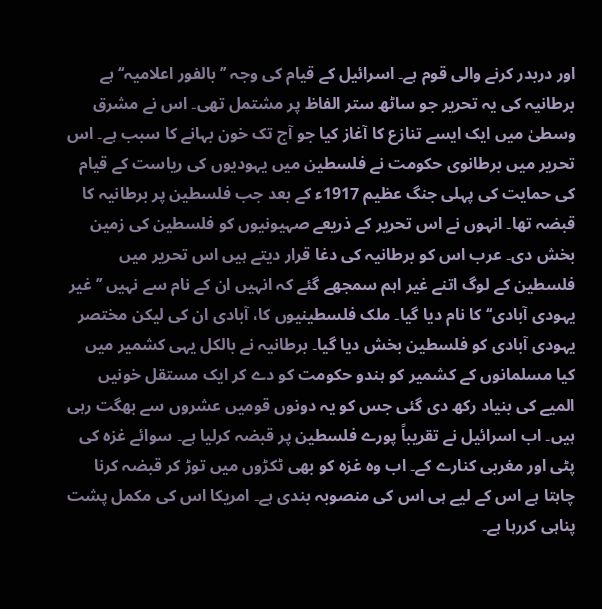اور دربدر کرنے والی قوم ہے۔ اسرائیل کے قیام کی وجہ ’’بالفور اعلامیہ‘‘ ہے برطانیہ کی یہ تحریر جو ساٹھ ستر الفاظ پر مشتمل تھی۔ اس نے مشرق وسطیٰ میں ایک ایسے تنازع کا آغاز کیا جو آج تک خون بہانے کا سبب ہے۔ اس تحریر میں برطانوی حکومت نے فلسطین میں یہودیوں کی ریاست کے قیام کی حمایت کی پہلی جنگ عظیم 1917ء کے بعد جب فلسطین پر برطانیہ کا قبضہ تھا۔ انہوں نے اس تحریر کے ذریعے صہیونیوں کو فلسطین کی زمین بخش دی۔ عرب اس کو برطانیہ کی دغا قرار دیتے ہیں اس تحریر میں فلسطین کے لوگ اتنے غیر اہم سمجھے گئے کہ انہیں ان کے نام سے نہیں ’’غیر یہودی آبادی‘‘ کا نام دیا گیا۔ ملک فلسطینیوں کا، آبادی ان کی لیکن مختصر یہودی آبادی کو فلسطین بخش دیا گیا۔ برطانیہ نے بالکل یہی کشمیر میں کیا مسلمانوں کے کشمیر کو ہندو حکومت کو دے کر ایک مستقل خونیں المیے کی بنیاد رکھ دی گئی جس کو یہ دونوں قومیں عشروں سے بھگت رہی ہیں۔ اب اسرائیل نے تقریباً پورے فلسطین پر قبضہ کرلیا ہے۔ سوائے غزہ کی پٹی اور مغربی کنارے کے۔ اب وہ غزہ کو بھی ٹکڑوں میں توڑ کر قبضہ کرنا چاہتا ہے اس کے لیے ہی اس کی منصوبہ بندی ہے۔ امریکا اس کی مکمل پشت پناہی کررہا ہے۔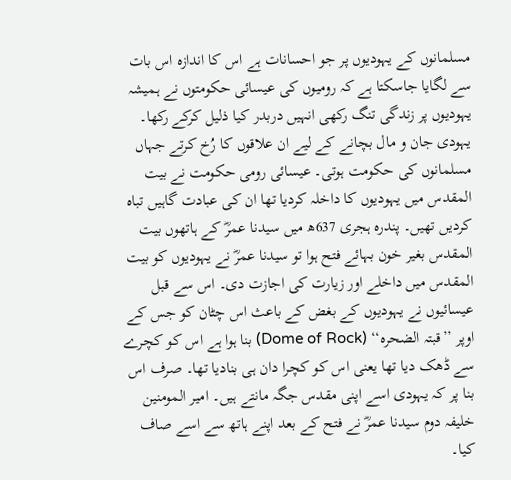مسلمانوں کے یہودیوں پر جو احسانات ہے اس کا اندازہ اس بات سے لگایا جاسکتا ہے کہ رومیوں کی عیسائی حکومتوں نے ہمیشہ یہودیوں پر زندگی تنگ رکھی انہیں دربدر کیا ذلیل کرکے رکھا۔ یہودی جان و مال بچانے کے لیے ان علاقوں کا رُخ کرتے جہاں مسلمانوں کی حکومت ہوتی۔ عیسائی رومی حکومت نے بیت المقدس میں یہودیوں کا داخلہ کردیا تھا ان کی عبادت گاہیں تباہ کردیں تھیں۔ پندرہ ہجری 637ھ میں سیدنا عمرؓ کے ہاتھوں بیت المقدس بغیر خون بہائے فتح ہوا تو سیدنا عمرؓ نے یہودیوں کو بیت المقدس میں داخلے اور زیارت کی اجازت دی۔ اس سے قبل عیسائیوں نے یہودیوں کے بغض کے باعث اس چٹان کو جس کے اوپر ’’قبتہ الضحرہ‘‘ (Dome of Rock) بنا ہوا ہے اس کو کچرے سے ڈھک دیا تھا یعنی اس کو کچرا دان ہی بنادیا تھا۔ صرف اس بنا پر کہ یہودی اسے اپنی مقدس جگہ مانتے ہیں۔ امیر المومنین خلیفہ دوم سیدنا عمرؓ نے فتح کے بعد اپنے ہاتھ سے اسے صاف کیا۔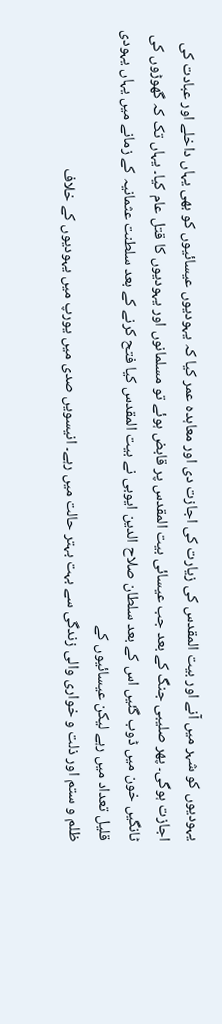یہودیوں کو شہر میں آنے اور بیت المقدس کی زیارت کی اجازت دی اور معاہدہ عمر کیا کہ یہودیوں عیسائیوں کو بھی یہاں داخلے اور عبادت کی اجازت ہوگی۔ پھر صلیبی جنگ کے بعد جب عیسائی بیت المقدس پر قابض ہوئے تو مسلمانوں اور یہودیوں کا قتل عام کیا۔ یہاں تک کہ گھوڑوں کی ٹانگیں خون میں ڈوب گئیں اس کے بعد سلطان صلاح الدین ایوبی نے بیت المقدس کیا فتح کرنے کے بعد سلطنت عثمانیہ کے زمانے میں یہاں یہودی قلیل تعداد میں رہے لیکن عیسائیوں کے
ظلم و ستم اور ذلت و خواری والی زندگی سے بہت بہتر حالت میں رہے۔ انیسویں صدی میں یورپ میں یہودیوں کے خلاف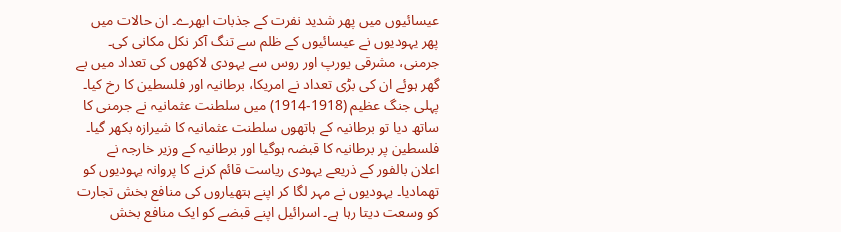عیسائیوں میں پھر شدید نفرت کے جذبات ابھرے۔ ان حالات میں پھر یہودیوں نے عیسائیوں کے ظلم سے تنگ آکر نکل مکانی کی۔ جرمنی، مشرقی یورپ اور روس سے یہودی لاکھوں کی تعداد میں بے گھر ہوئے ان کی بڑی تعداد نے امریکا، برطانیہ اور فلسطین کا رخ کیا۔ پہلی جنگ عظیم (1918-1914) میں سلطنت عثمانیہ نے جرمنی کا ساتھ دیا تو برطانیہ کے ہاتھوں سلطنت عثمانیہ کا شیرازہ بکھر گیا۔ فلسطین پر برطانیہ کا قبضہ ہوگیا اور برطانیہ کے وزیر خارجہ نے اعلان بالفور کے ذریعے یہودی ریاست قائم کرنے کا پروانہ یہودیوں کو تھمادیا۔ یہودیوں نے مہر لگا کر اپنے ہتھیاروں کی منافع بخش تجارت کو وسعت دیتا رہا ہے۔ اسرائیل اپنے قبضے کو ایک منافع بخش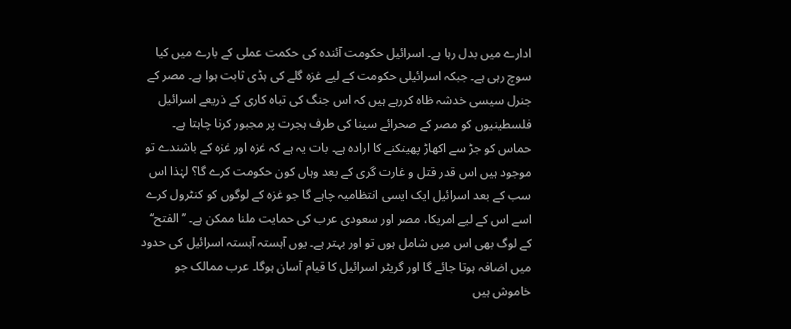ادارے میں بدل رہا ہے۔ اسرائیل حکومت آئندہ کی حکمت عملی کے بارے میں کیا سوچ رہی ہے۔ جبکہ اسرائیلی حکومت کے لیے غزہ گلے کی ہڈی ثابت ہوا ہے۔ مصر کے جنرل سیسی خدشہ ظاہ کررہے ہیں کہ اس جنگ کی تباہ کاری کے ذریعے اسرائیل فلسطینیوں کو مصر کے صحرائے سینا کی طرف ہجرت پر مجبور کرنا چاہتا ہے۔ حماس کو جڑ سے اکھاڑ پھینکنے کا ارادہ ہے۔ بات یہ ہے کہ غزہ اور غزہ کے باشندے تو موجود ہیں اس قدر قتل و غارت گری کے بعد وہاں کون حکومت کرے گا؟ لہٰذا اس سب کے بعد اسرائیل ایک ایسی انتظامیہ چاہے گا جو غزہ کے لوگوں کو کنٹرول کرے اسے اس کے لیے امریکا، مصر اور سعودی عرب کی حمایت ملنا ممکن ہے۔ ’’الفتح‘‘ کے لوگ بھی اس میں شامل ہوں تو اور بہتر ہے۔ یوں آہستہ آہستہ اسرائیل کی حدود میں اضافہ ہوتا جائے گا اور گریٹر اسرائیل کا قیام آسان ہوگا۔ عرب ممالک جو خاموش ہیں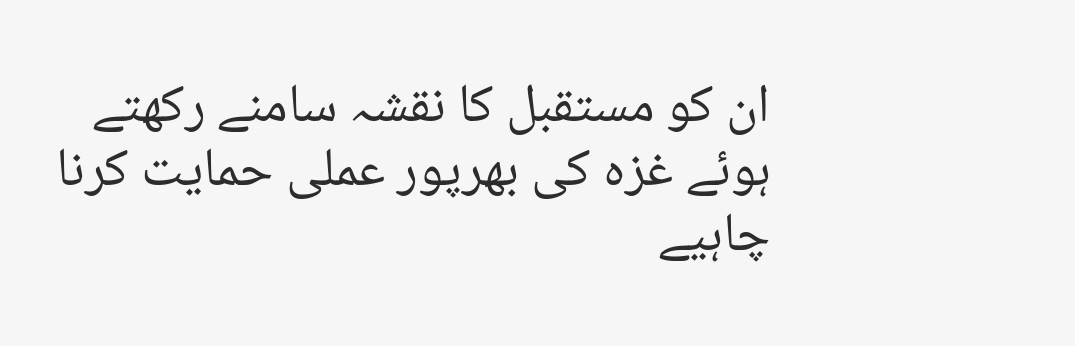ان کو مستقبل کا نقشہ سامنے رکھتے ہوئے غزہ کی بھرپور عملی حمایت کرنا چاہیے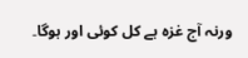ورنہ آج غزہ ہے کل کوئی اور ہوگا۔